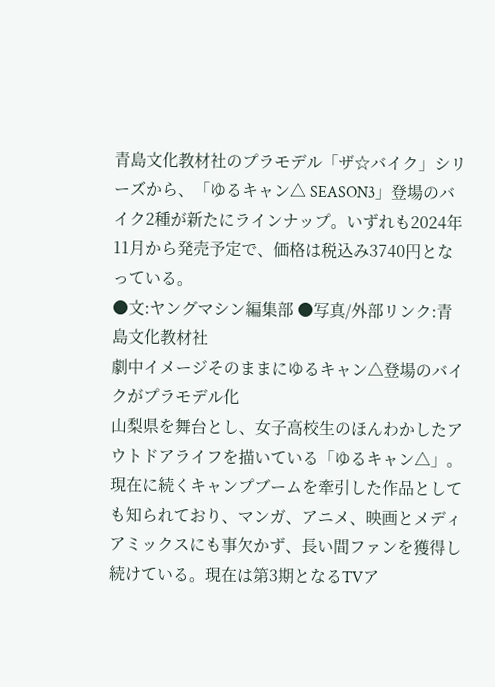青島文化教材社のプラモデル「ザ☆バイク」シリーズから、「ゆるキャン△ SEASON3」登場のバイク2種が新たにラインナップ。いずれも2024年11月から発売予定で、価格は税込み3740円となっている。
●文:ヤングマシン編集部 ●写真/外部リンク:青島文化教材社
劇中イメージそのままにゆるキャン△登場のバイクがプラモデル化
山梨県を舞台とし、女子高校生のほんわかしたアウトドアライフを描いている「ゆるキャン△」。現在に続くキャンプブームを牽引した作品としても知られており、マンガ、アニメ、映画とメディアミックスにも事欠かず、長い間ファンを獲得し続けている。現在は第3期となるTVア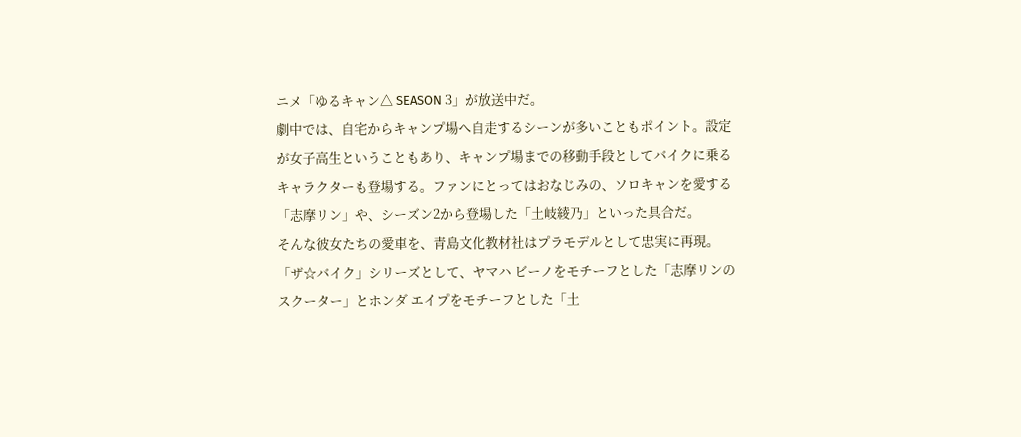ニメ「ゆるキャン△ SEASON 3」が放送中だ。
劇中では、自宅からキャンプ場へ自走するシーンが多いこともポイント。設定が女子高生ということもあり、キャンプ場までの移動手段としてバイクに乗るキャラクターも登場する。ファンにとってはおなじみの、ソロキャンを愛する「志摩リン」や、シーズン2から登場した「土岐綾乃」といった具合だ。
そんな彼女たちの愛車を、青島文化教材社はプラモデルとして忠実に再現。「ザ☆バイク」シリーズとして、ヤマハ ビーノをモチーフとした「志摩リンのスクーター」とホンダ エイプをモチーフとした「土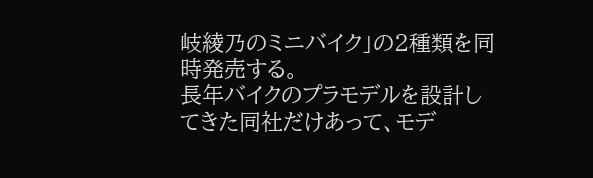岐綾乃のミニバイク」の2種類を同時発売する。
長年バイクのプラモデルを設計してきた同社だけあって、モデ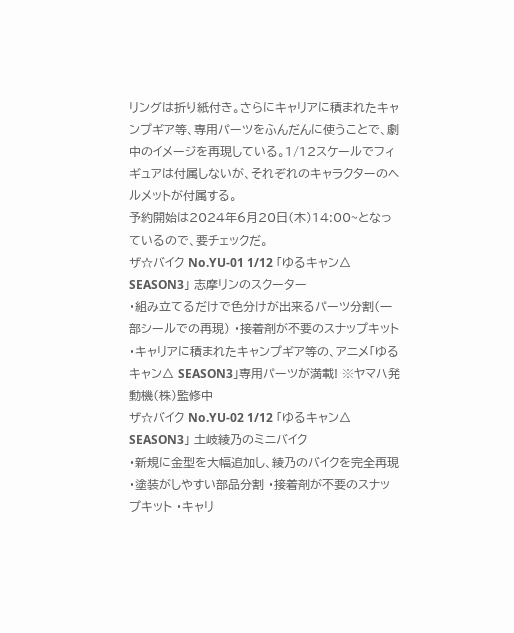リングは折り紙付き。さらにキャリアに積まれたキャンプギア等、専用パーツをふんだんに使うことで、劇中のイメージを再現している。1/12スケールでフィギュアは付属しないが、それぞれのキャラクターのヘルメットが付属する。
予約開始は2024年6月20日(木)14:00~となっているので、要チェックだ。
ザ☆バイク No.YU-01 1/12 「ゆるキャン△ SEASON3」 志摩リンのスクーター
・組み立てるだけで色分けが出来るパーツ分割(一部シールでの再現) ・接着剤が不要のスナップキット ・キャリアに積まれたキャンプギア等の、アニメ「ゆるキャン△ SEASON3」専用パーツが満載! ※ヤマハ発動機(株)監修中
ザ☆バイク No.YU-02 1/12 「ゆるキャン△ SEASON3」 土岐綾乃のミニバイク
・新規に金型を大幅追加し、綾乃のバイクを完全再現 ・塗装がしやすい部品分割 ・接着剤が不要のスナップキット ・キャリ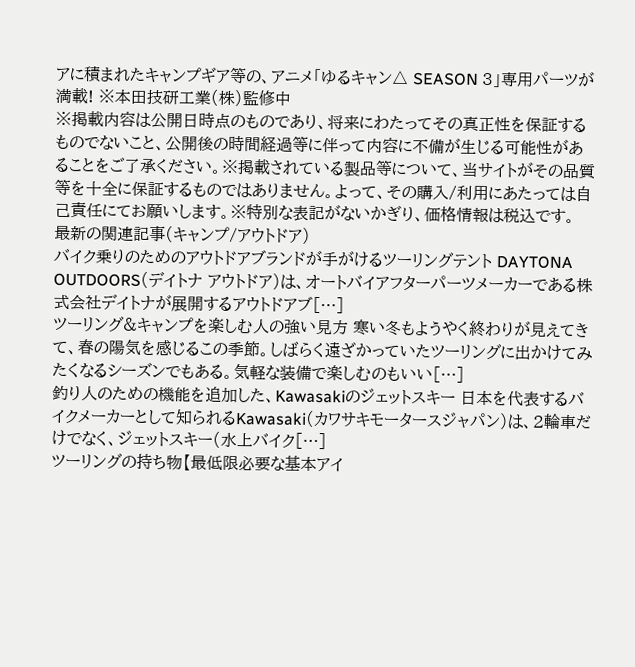アに積まれたキャンプギア等の、アニメ「ゆるキャン△ SEASON 3」専用パーツが満載! ※本田技研工業(株)監修中
※掲載内容は公開日時点のものであり、将来にわたってその真正性を保証するものでないこと、公開後の時間経過等に伴って内容に不備が生じる可能性があることをご了承ください。※掲載されている製品等について、当サイトがその品質等を十全に保証するものではありません。よって、その購入/利用にあたっては自己責任にてお願いします。※特別な表記がないかぎり、価格情報は税込です。
最新の関連記事(キャンプ/アウトドア)
バイク乗りのためのアウトドアブランドが手がけるツーリングテント DAYTONA OUTDOORS(デイトナ アウトドア)は、オートバイアフターパーツメーカーである株式会社デイトナが展開するアウトドアブ[…]
ツーリング&キャンプを楽しむ人の強い見方 寒い冬もようやく終わりが見えてきて、春の陽気を感じるこの季節。しばらく遠ざかっていたツーリングに出かけてみたくなるシーズンでもある。気軽な装備で楽しむのもいい[…]
釣り人のための機能を追加した、Kawasakiのジェットスキー 日本を代表するバイクメーカーとして知られるKawasaki(カワサキモータースジャパン)は、2輪車だけでなく、ジェットスキー(水上バイク[…]
ツーリングの持ち物【最低限必要な基本アイ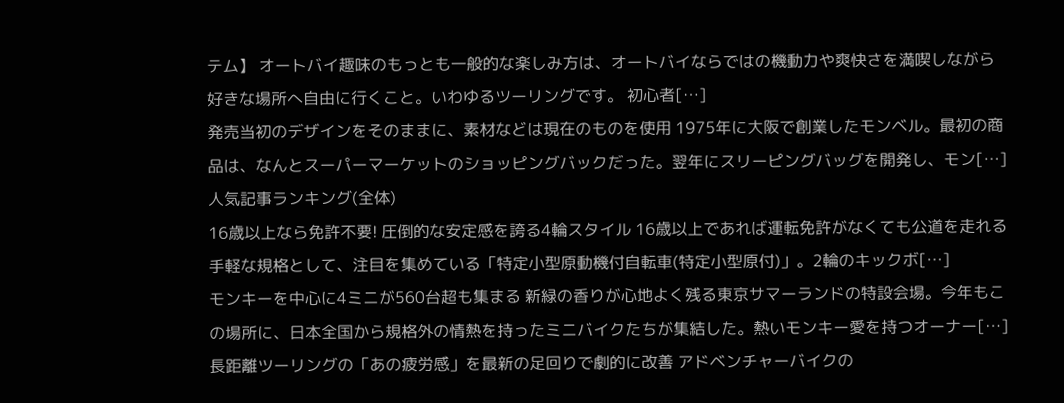テム】 オートバイ趣味のもっとも一般的な楽しみ方は、オートバイならではの機動力や爽快さを満喫しながら好きな場所へ自由に行くこと。いわゆるツーリングです。 初心者[…]
発売当初のデザインをそのままに、素材などは現在のものを使用 1975年に大阪で創業したモンベル。最初の商品は、なんとスーパーマーケットのショッピングバックだった。翌年にスリーピングバッグを開発し、モン[…]
人気記事ランキング(全体)
16歳以上なら免許不要! 圧倒的な安定感を誇る4輪スタイル 16歳以上であれば運転免許がなくても公道を走れる手軽な規格として、注目を集めている「特定小型原動機付自転車(特定小型原付)」。2輪のキックボ[…]
モンキーを中心に4ミニが560台超も集まる 新緑の香りが心地よく残る東京サマーランドの特設会場。今年もこの場所に、日本全国から規格外の情熱を持ったミニバイクたちが集結した。熱いモンキー愛を持つオーナー[…]
長距離ツーリングの「あの疲労感」を最新の足回りで劇的に改善 アドベンチャーバイクの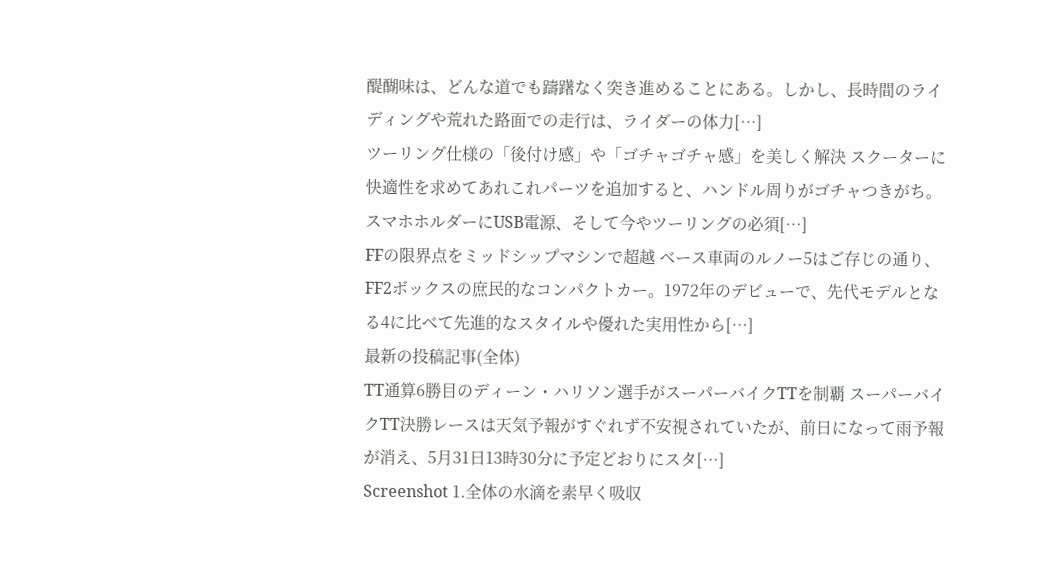醍醐味は、どんな道でも躊躇なく突き進めることにある。しかし、長時間のライディングや荒れた路面での走行は、ライダーの体力[…]
ツーリング仕様の「後付け感」や「ゴチャゴチャ感」を美しく解決 スクーターに快適性を求めてあれこれパーツを追加すると、ハンドル周りがゴチャつきがち。スマホホルダーにUSB電源、そして今やツーリングの必須[…]
FFの限界点をミッドシップマシンで超越 ベース車両のルノー5はご存じの通り、FF2ボックスの庶民的なコンパクトカー。1972年のデビューで、先代モデルとなる4に比べて先進的なスタイルや優れた実用性から[…]
最新の投稿記事(全体)
TT通算6勝目のディーン・ハリソン選手がスーパーバイクTTを制覇 スーパーバイクTT決勝レースは天気予報がすぐれず不安視されていたが、前日になって雨予報が消え、5月31日13時30分に予定どおりにスタ[…]
Screenshot 1.全体の水滴を素早く吸収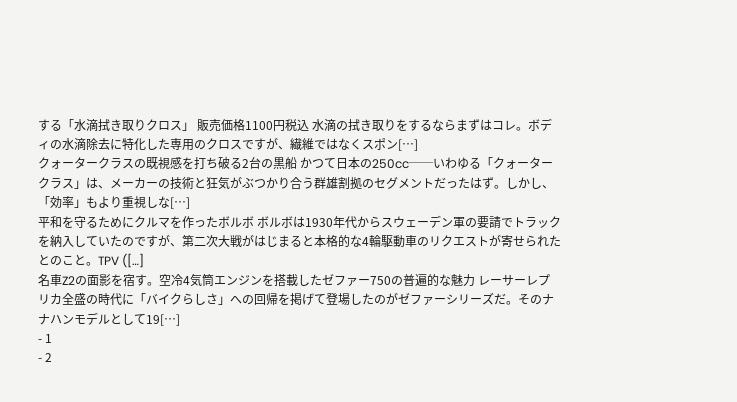する「水滴拭き取りクロス」 販売価格1100円税込 水滴の拭き取りをするならまずはコレ。ボディの水滴除去に特化した専用のクロスですが、繊維ではなくスポン[…]
クォータークラスの既視感を打ち破る2台の黒船 かつて日本の250cc──いわゆる「クォータークラス」は、メーカーの技術と狂気がぶつかり合う群雄割拠のセグメントだったはず。しかし、「効率」もより重視しな[…]
平和を守るためにクルマを作ったボルボ ボルボは1930年代からスウェーデン軍の要請でトラックを納入していたのですが、第二次大戦がはじまると本格的な4輪駆動車のリクエストが寄せられたとのこと。TPV ([…]
名車Z2の面影を宿す。空冷4気筒エンジンを搭載したゼファー750の普遍的な魅力 レーサーレプリカ全盛の時代に「バイクらしさ」への回帰を掲げて登場したのがゼファーシリーズだ。そのナナハンモデルとして19[…]
- 1
- 2